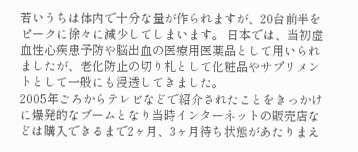若いうちは体内で十分な量が作られますが、20台前半をピークに徐々に減少してしまいます。 日本では、当初虚血性心疾患予防や脳出血の医療用医薬品として用いられましたが、老化防止の切り札として化粧品やサプリメントとして一般にも浸透してきました。
2005年ごろからテレビなどで紹介されたことをきっかけに爆発的なブームとなり当時インターネットの販売店などは購入できるまで2ヶ月、3ヶ月待ち状態があたりまえ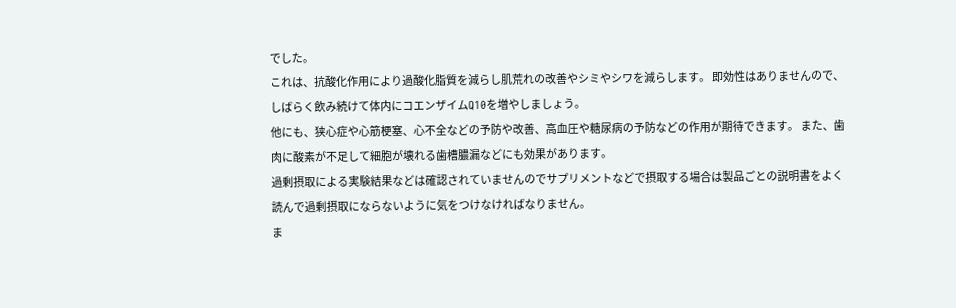でした。
これは、抗酸化作用により過酸化脂質を減らし肌荒れの改善やシミやシワを減らします。 即効性はありませんので、しばらく飲み続けて体内にコエンザイムQ10を増やしましょう。
他にも、狭心症や心筋梗塞、心不全などの予防や改善、高血圧や糖尿病の予防などの作用が期待できます。 また、歯肉に酸素が不足して細胞が壊れる歯槽膿漏などにも効果があります。
過剰摂取による実験結果などは確認されていませんのでサプリメントなどで摂取する場合は製品ごとの説明書をよく読んで過剰摂取にならないように気をつけなければなりません。
ま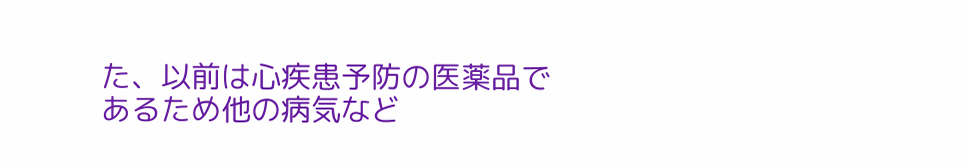た、以前は心疾患予防の医薬品であるため他の病気など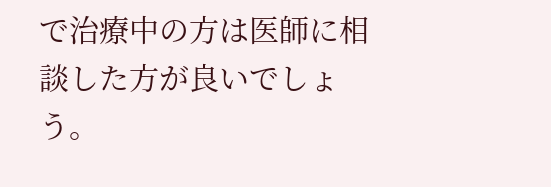で治療中の方は医師に相談した方が良いでしょう。